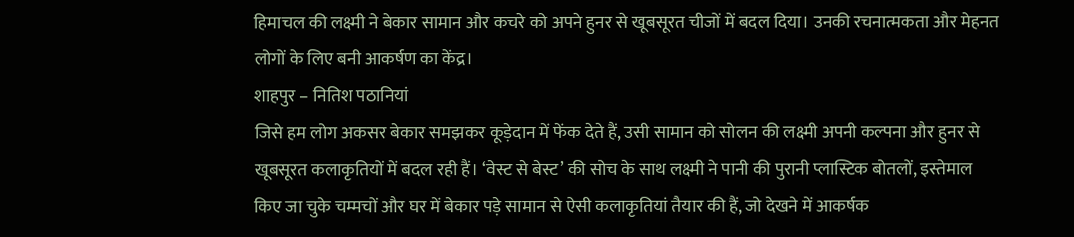हिमाचल की लक्ष्मी ने बेकार सामान और कचरे को अपने हुनर से खूबसूरत चीजों में बदल दिया। उनकी रचनात्मकता और मेहनत लोगों के लिए बनी आकर्षण का केंद्र।
शाहपुर – नितिश पठानियां
जिसे हम लोग अकसर बेकार समझकर कूड़ेदान में फेंक देते हैं, उसी सामान को सोलन की लक्ष्मी अपनी कल्पना और हुनर से खूबसूरत कलाकृतियों में बदल रही हैं। ‘वेस्ट से बेस्ट’ की सोच के साथ लक्ष्मी ने पानी की पुरानी प्लास्टिक बोतलों, इस्तेमाल किए जा चुके चम्मचों और घर में बेकार पड़े सामान से ऐसी कलाकृतियां तैयार की हैं, जो देखने में आकर्षक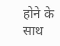होने के साथ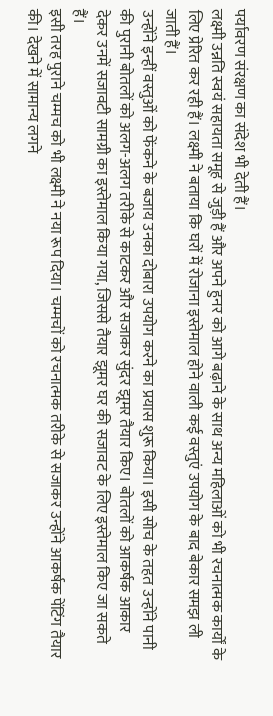पर्यावरण संरक्षण का संदेश भी देती हैं।
लक्ष्मी उन्नति स्वयं सहायता समूह से जुड़ी हैं और अपने हुनर को आगे बढ़ाने के साथ अन्य महिलाओं को भी रचनात्मक कार्यों के लिए प्रेरित कर रही हैं। लक्ष्मी ने बताया कि घरों में रोजाना इस्तेमाल होने वाली कई वस्तुएं उपयोग के बाद बेकार समझ ली जाती हैं।
उन्होंने इन्हीं वस्तुओं को फेंकने के बजाय उनका दोबारा उपयोग करने का प्रयास शुरू किया। इसी सोच के तहत उन्होंने पानी की पुरानी बोतलों को अलग-अलग तरीके से काटकर और सजाकर सुंदर झूमर तैयार किए। बोतलों को आकर्षक आकार देकर उनमें सजावटी सामग्री का इस्तेमाल किया गया, जिससे तैयार झूमर घर की सजावट के लिए इस्तेमाल किए जा सकते हैं।
इसी तरह पुराने चम्मच को भी लक्ष्मी ने नया रूप दिया। चम्मचों को रचनात्मक तरीके से सजाकर उन्होंने आकर्षक पेंटिंग तैयार की। देखने में सामान्य लगने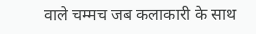वाले चम्मच जब कलाकारी के साथ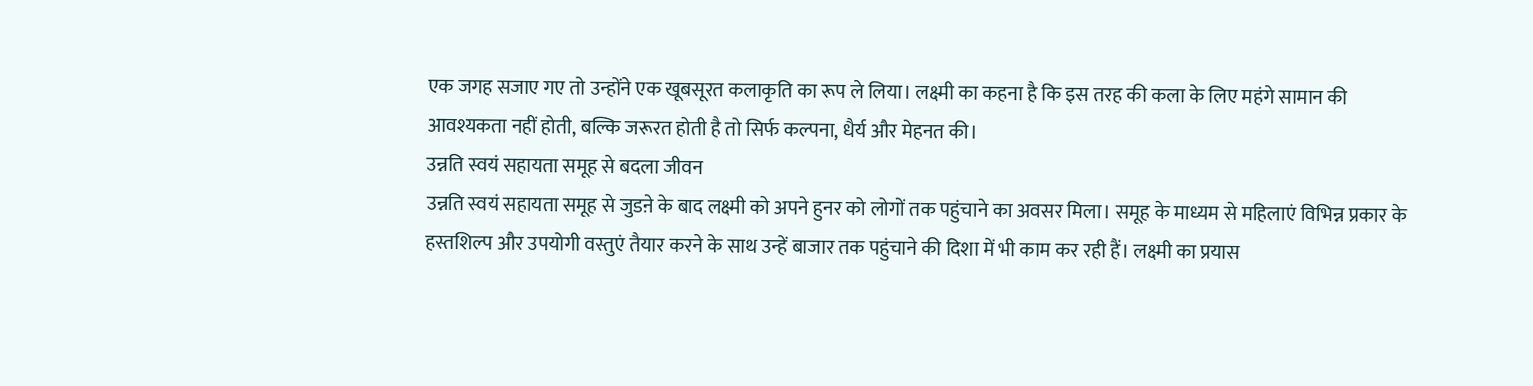एक जगह सजाए गए तो उन्होंने एक खूबसूरत कलाकृति का रूप ले लिया। लक्ष्मी का कहना है कि इस तरह की कला के लिए महंगे सामान की आवश्यकता नहीं होती, बल्कि जरूरत होती है तो सिर्फ कल्पना, धैर्य और मेहनत की।
उन्नति स्वयं सहायता समूह से बदला जीवन
उन्नति स्वयं सहायता समूह से जुडऩे के बाद लक्ष्मी को अपने हुनर को लोगों तक पहुंचाने का अवसर मिला। समूह के माध्यम से महिलाएं विभिन्न प्रकार के हस्तशिल्प और उपयोगी वस्तुएं तैयार करने के साथ उन्हें बाजार तक पहुंचाने की दिशा में भी काम कर रही हैं। लक्ष्मी का प्रयास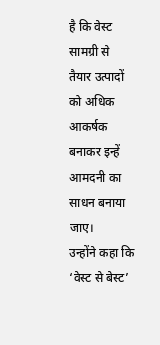है कि वेस्ट सामग्री से तैयार उत्पादों को अधिक आकर्षक बनाकर इन्हें आमदनी का साधन बनाया जाए।
उन्होंने कहा कि ‘वेस्ट से बेस्ट’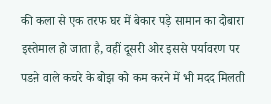की कला से एक तरफ घर में बेकार पड़े सामान का दोबारा इस्तेमाल हो जाता है, वहीं दूसरी ओर इससे पर्यावरण पर पडऩे वाले कचरे के बोझ को कम करने में भी मदद मिलती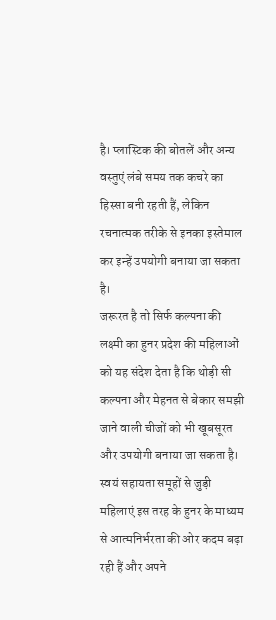है। प्लास्टिक की बोतलें और अन्य वस्तुएं लंबे समय तक कचरे का हिस्सा बनी रहती हैं, लेकिन रचनात्मक तरीके से इनका इस्तेमाल कर इन्हें उपयोगी बनाया जा सकता है।
जरूरत है तो सिर्फ कल्पना की
लक्ष्मी का हुनर प्रदेश की महिलाओं को यह संदेश देता है कि थोड़ी सी कल्पना और मेहनत से बेकार समझी जाने वाली चीजों को भी खूबसूरत और उपयोगी बनाया जा सकता है। स्वयं सहायता समूहों से जुड़ी महिलाएं इस तरह के हुनर के माध्यम से आत्मनिर्भरता की ओर कदम बढ़ा रही हैं और अपने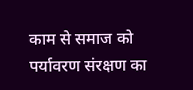काम से समाज को पर्यावरण संरक्षण का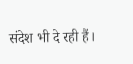संदेश भी दे रही हैं।